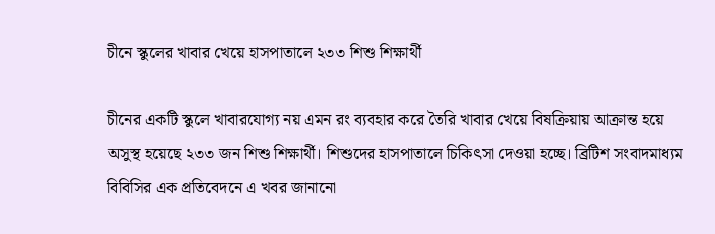চীনে স্কুলের খাবার খেয়ে হাসপাতালে ২৩৩ শিশু শিক্ষার্থী

চীনের একটি স্কুলে খাবারযোগ্য নয় এমন রং ব্যবহার করে তৈরি খাবার খেয়ে বিষক্রিয়ায় আক্রান্ত হয়ে অসুস্থ হয়েছে ২৩৩ জন শিশু শিক্ষার্থী। শিশুদের হাসপাতালে চিকিৎসা দেওয়া হচ্ছে। ব্রিটিশ সংবাদমাধ্যম বিবিসির এক প্রতিবেদনে এ খবর জানানো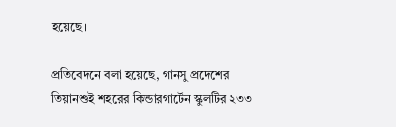হয়েছে।

প্রতিবেদনে বলা হয়েছে, গানসু প্রদেশের তিয়ানশুই শহরের কিন্ডারগার্টেন স্কুলটির ২৩৩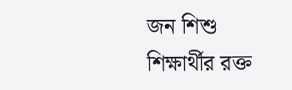জন শিশু শিক্ষার্থীর রক্ত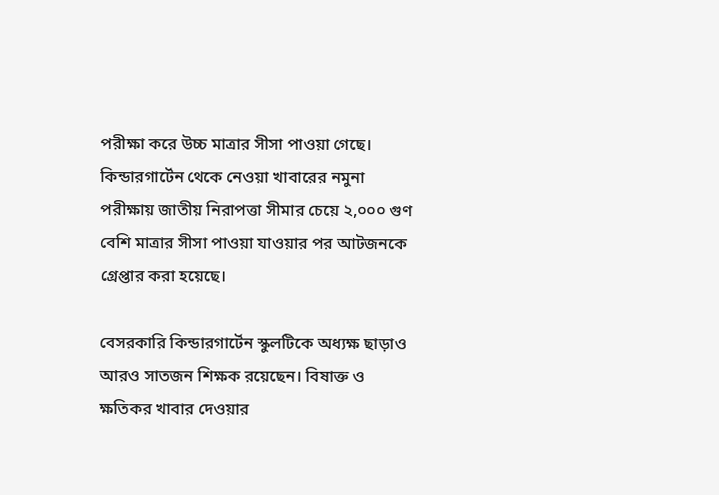পরীক্ষা করে উচ্চ মাত্রার সীসা পাওয়া গেছে। কিন্ডারগার্টেন থেকে নেওয়া খাবারের নমুনা পরীক্ষায় জাতীয় নিরাপত্তা সীমার চেয়ে ২,০০০ গুণ বেশি মাত্রার সীসা পাওয়া যাওয়ার পর আটজনকে গ্রেপ্তার করা হয়েছে।

বেসরকারি কিন্ডারগার্টেন স্কুলটিকে অধ্যক্ষ ছাড়াও আরও সাতজন শিক্ষক রয়েছেন। বিষাক্ত ও ক্ষতিকর খাবার দেওয়ার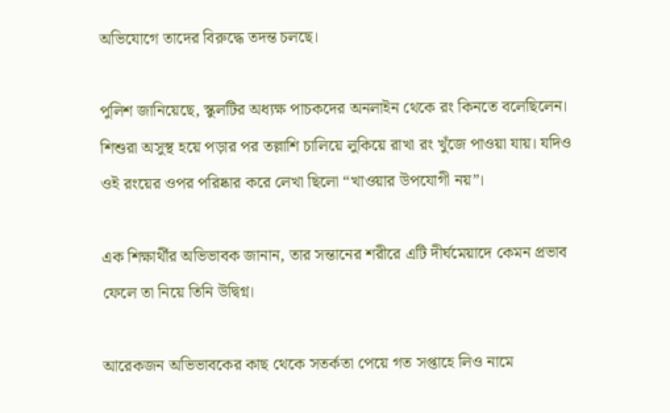অভিযোগে তাদের বিরুদ্ধে তদন্ত চলছে।

পুলিশ জানিয়েছে, স্কুলটির অধ্যক্ষ পাচকদের অনলাইন থেকে রং কিনতে বলেছিলেন। শিশুরা অসুস্থ হয়ে পড়ার পর তল্লাশি চালিয়ে লুকিয়ে রাখা রং খুঁজে পাওয়া যায়। যদিও ওই রংয়ের ওপর পরিষ্কার করে লেখা ছিলো “খাওয়ার উপযোগী নয়”।

এক শিক্ষার্থীর অভিভাবক জানান, তার সন্তানের শরীরে এটি দীর্ঘমেয়াদে কেমন প্রভাব ফেলে তা নিয়ে তিনি উদ্বিগ্ন।

আরেকজন অভিভাবকের কাছ থেকে সতর্কতা পেয়ে গত সপ্তাহে লিও নামে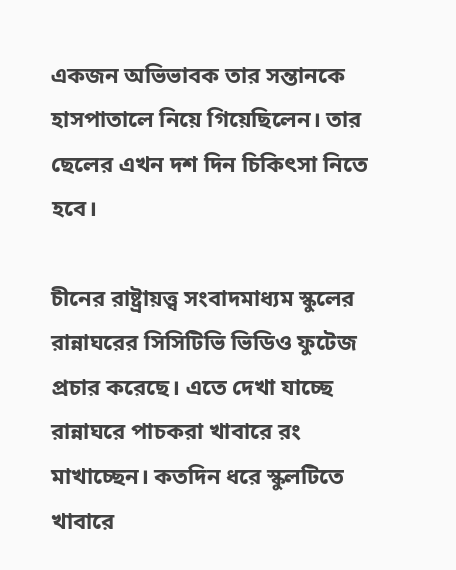একজন অভিভাবক তার সন্তানকে হাসপাতালে নিয়ে গিয়েছিলেন। তার ছেলের এখন দশ দিন চিকিৎসা নিতে হবে।

চীনের রাষ্ট্রায়ত্ত্ব সংবাদমাধ্যম স্কুলের রান্নাঘরের সিসিটিভি ভিডিও ফুটেজ প্রচার করেছে। এতে দেখা যাচ্ছে রান্নাঘরে পাচকরা খাবারে রং মাখাচ্ছেন। কতদিন ধরে স্কুলটিতে খাবারে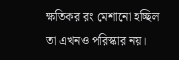ক্ষতিকর রং মেশানো হচ্ছিল তা এখনও পরিস্কার নয়।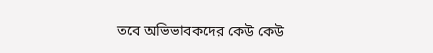তবে অভিভাবকদের কেউ কেউ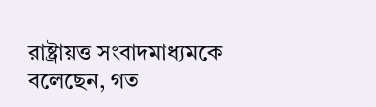রাষ্ট্রায়ত্ত সংবাদমাধ্যমকে বলেছেন, গত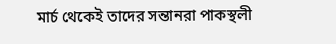মার্চ থেকেই তাদের সন্তানরা পাকস্থলী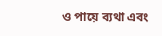ও পায়ে ব্যথা এবং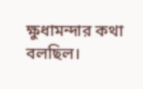ক্ষুধামন্দার কথা বলছিল।